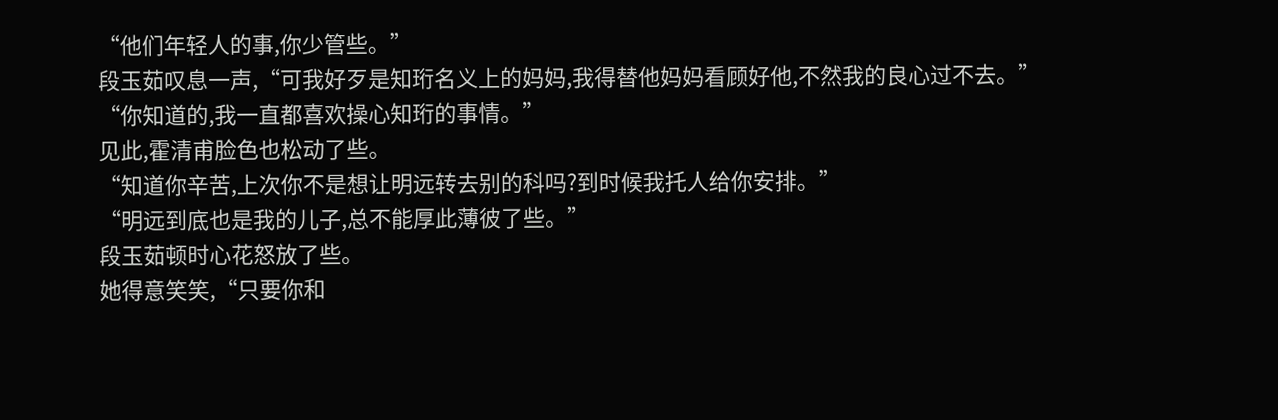“他们年轻人的事,你少管些。”
段玉茹叹息一声,“可我好歹是知珩名义上的妈妈,我得替他妈妈看顾好他,不然我的良心过不去。”
“你知道的,我一直都喜欢操心知珩的事情。”
见此,霍清甫脸色也松动了些。
“知道你辛苦,上次你不是想让明远转去别的科吗?到时候我托人给你安排。”
“明远到底也是我的儿子,总不能厚此薄彼了些。”
段玉茹顿时心花怒放了些。
她得意笑笑,“只要你和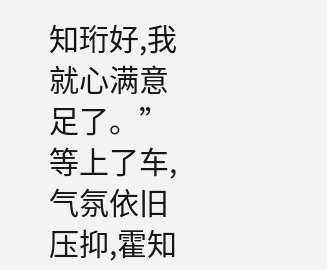知珩好,我就心满意足了。”
等上了车,气氛依旧压抑,霍知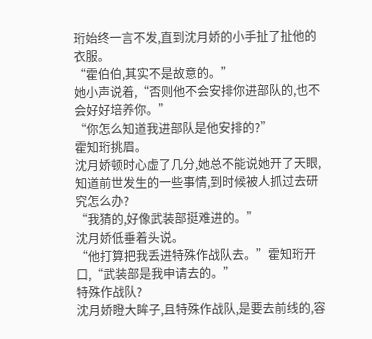珩始终一言不发,直到沈月娇的小手扯了扯他的衣服。
“霍伯伯,其实不是故意的。”
她小声说着,“否则他不会安排你进部队的,也不会好好培养你。”
“你怎么知道我进部队是他安排的?”
霍知珩挑眉。
沈月娇顿时心虚了几分,她总不能说她开了天眼,知道前世发生的一些事情,到时候被人抓过去研究怎么办?
“我猜的,好像武装部挺难进的。”
沈月娇低垂着头说。
“他打算把我丢进特殊作战队去。”霍知珩开口,“武装部是我申请去的。”
特殊作战队?
沈月娇瞪大眸子,且特殊作战队,是要去前线的,容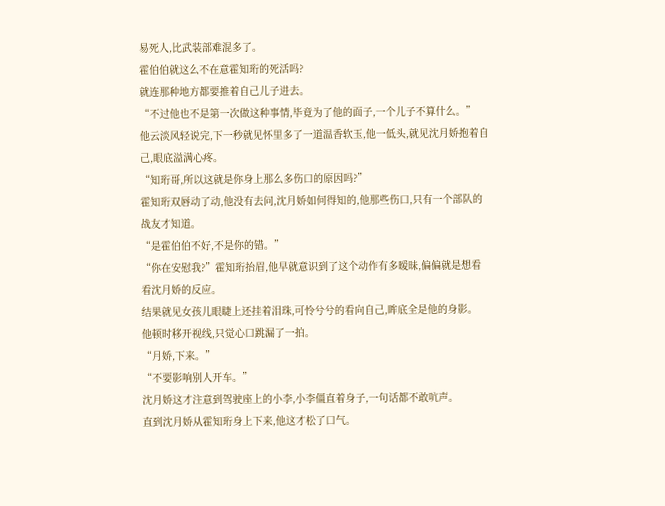易死人,比武装部难混多了。
霍伯伯就这么不在意霍知珩的死活吗?
就连那种地方都要推着自己儿子进去。
“不过他也不是第一次做这种事情,毕竟为了他的面子,一个儿子不算什么。”
他云淡风轻说完,下一秒就见怀里多了一道温香软玉,他一低头,就见沈月娇抱着自己,眼底溢满心疼。
“知珩哥,所以这就是你身上那么多伤口的原因吗?”
霍知珩双唇动了动,他没有去问,沈月娇如何得知的,他那些伤口,只有一个部队的战友才知道。
“是霍伯伯不好,不是你的错。”
“你在安慰我?”霍知珩抬眉,他早就意识到了这个动作有多暧昧,偏偏就是想看看沈月娇的反应。
结果就见女孩儿眼睫上还挂着泪珠,可怜兮兮的看向自己,眸底全是他的身影。
他顿时移开视线,只觉心口跳漏了一拍。
“月娇,下来。”
“不要影响别人开车。”
沈月娇这才注意到驾驶座上的小李,小李僵直着身子,一句话都不敢吭声。
直到沈月娇从霍知珩身上下来,他这才松了口气。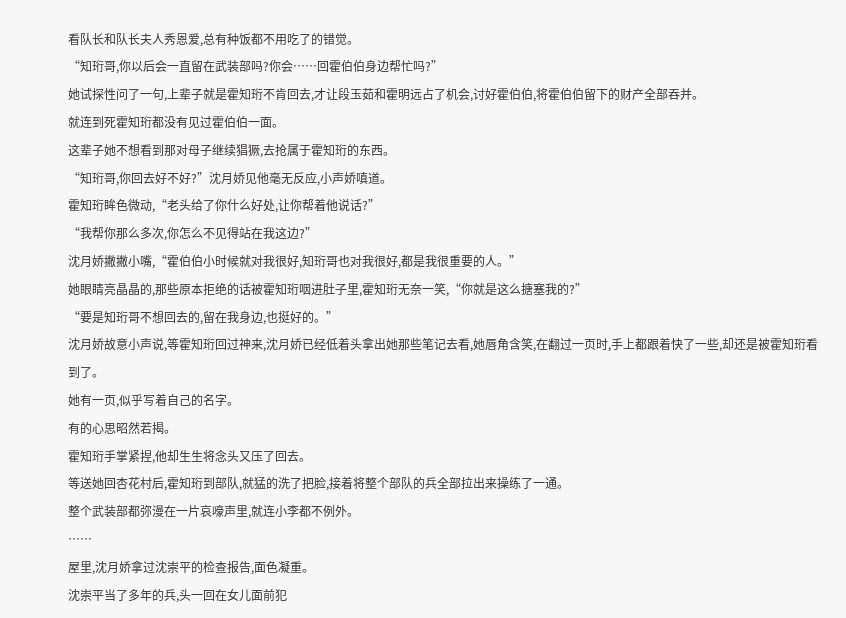看队长和队长夫人秀恩爱,总有种饭都不用吃了的错觉。
“知珩哥,你以后会一直留在武装部吗?你会……回霍伯伯身边帮忙吗?”
她试探性问了一句,上辈子就是霍知珩不肯回去,才让段玉茹和霍明远占了机会,讨好霍伯伯,将霍伯伯留下的财产全部吞并。
就连到死霍知珩都没有见过霍伯伯一面。
这辈子她不想看到那对母子继续猖獗,去抢属于霍知珩的东西。
“知珩哥,你回去好不好?”沈月娇见他毫无反应,小声娇嗔道。
霍知珩眸色微动,“老头给了你什么好处,让你帮着他说话?”
“我帮你那么多次,你怎么不见得站在我这边?”
沈月娇撇撇小嘴,“霍伯伯小时候就对我很好,知珩哥也对我很好,都是我很重要的人。”
她眼睛亮晶晶的,那些原本拒绝的话被霍知珩咽进肚子里,霍知珩无奈一笑,“你就是这么搪塞我的?”
“要是知珩哥不想回去的,留在我身边,也挺好的。”
沈月娇故意小声说,等霍知珩回过神来,沈月娇已经低着头拿出她那些笔记去看,她唇角含笑,在翻过一页时,手上都跟着快了一些,却还是被霍知珩看到了。
她有一页,似乎写着自己的名字。
有的心思昭然若揭。
霍知珩手掌紧捏,他却生生将念头又压了回去。
等送她回杏花村后,霍知珩到部队,就猛的洗了把脸,接着将整个部队的兵全部拉出来操练了一通。
整个武装部都弥漫在一片哀嚎声里,就连小李都不例外。
……
屋里,沈月娇拿过沈崇平的检查报告,面色凝重。
沈崇平当了多年的兵,头一回在女儿面前犯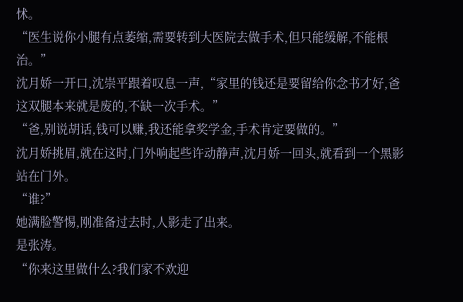怵。
“医生说你小腿有点萎缩,需要转到大医院去做手术,但只能缓解,不能根治。”
沈月娇一开口,沈崇平跟着叹息一声,“家里的钱还是要留给你念书才好,爸这双腿本来就是废的,不缺一次手术。”
“爸,别说胡话,钱可以赚,我还能拿奖学金,手术肯定要做的。”
沈月娇挑眉,就在这时,门外响起些许动静声,沈月娇一回头,就看到一个黑影站在门外。
“谁?”
她满脸警惕,刚准备过去时,人影走了出来。
是张涛。
“你来这里做什么?我们家不欢迎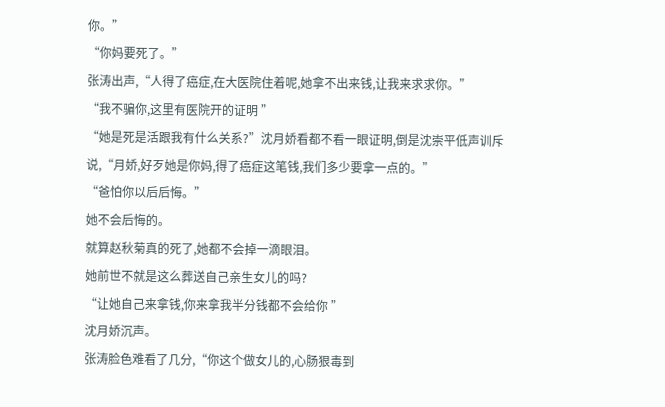你。”
“你妈要死了。”
张涛出声,“人得了癌症,在大医院住着呢,她拿不出来钱,让我来求求你。”
“我不骗你,这里有医院开的证明 ”
“她是死是活跟我有什么关系?”沈月娇看都不看一眼证明,倒是沈崇平低声训斥说,“月娇,好歹她是你妈,得了癌症这笔钱,我们多少要拿一点的。”
“爸怕你以后后悔。”
她不会后悔的。
就算赵秋菊真的死了,她都不会掉一滴眼泪。
她前世不就是这么葬送自己亲生女儿的吗?
“让她自己来拿钱,你来拿我半分钱都不会给你 ”
沈月娇沉声。
张涛脸色难看了几分,“你这个做女儿的,心肠狠毒到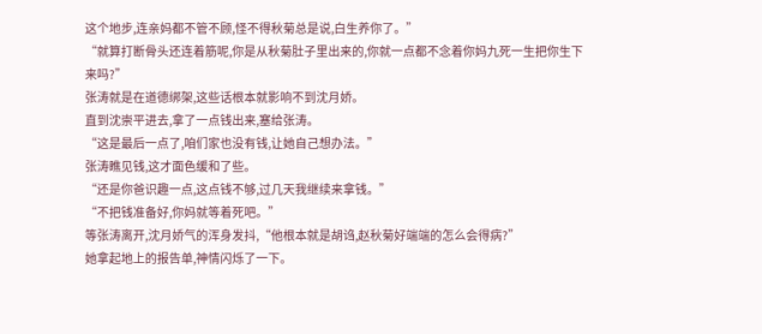这个地步,连亲妈都不管不顾,怪不得秋菊总是说,白生养你了。”
“就算打断骨头还连着筋呢,你是从秋菊肚子里出来的,你就一点都不念着你妈九死一生把你生下来吗?”
张涛就是在道德绑架,这些话根本就影响不到沈月娇。
直到沈崇平进去,拿了一点钱出来,塞给张涛。
“这是最后一点了,咱们家也没有钱,让她自己想办法。”
张涛瞧见钱,这才面色缓和了些。
“还是你爸识趣一点,这点钱不够,过几天我继续来拿钱。”
“不把钱准备好,你妈就等着死吧。”
等张涛离开,沈月娇气的浑身发抖,“他根本就是胡诌,赵秋菊好端端的怎么会得病?”
她拿起地上的报告单,神情闪烁了一下。